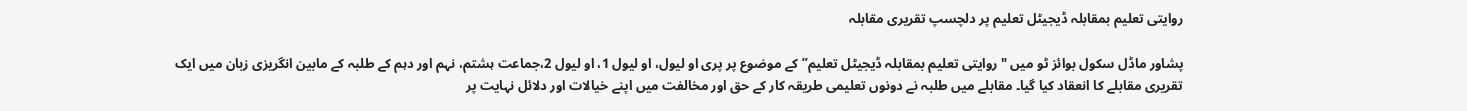روایتی تعلیم بمقابلہ ڈیجیٹل تعلیم پر دلچسپ تقریری مقابلہ

پشاور ماڈل سکول بوائز ٹو میں "روایتی تعلیم بمقابلہ ڈیجیٹل تعلیم”کے موضوع پر پری او لیول، او لیول 1، او لیول 2،جماعت ہشتم، نہم اور دہم کے طلبہ کے مابین انگریزی زبان میں ایک تقریری مقابلے کا انعقاد کیا گیا۔ مقابلے میں طلبہ نے دونوں تعلیمی طریقہ کار کے حق اور مخالفت میں اپنے خیالات اور دلائل نہایت پر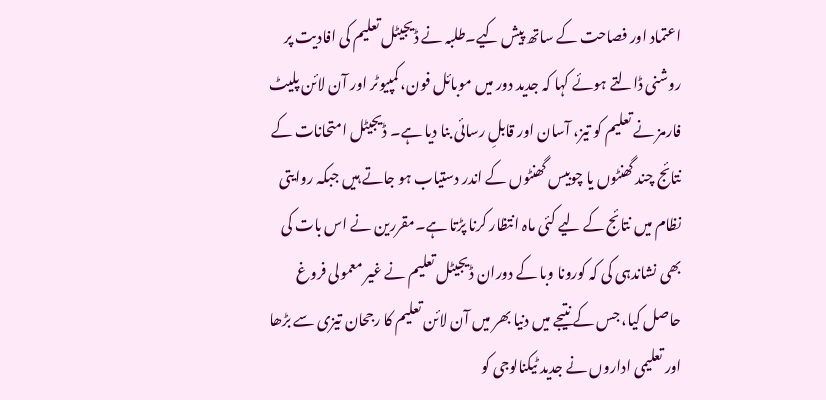اعتماد اور فصاحت کے ساتھ پیش کیے۔طلبہ نے ڈیجیٹل تعلیم کی افادیت پر روشنی ڈالتے ہوئے کہا کہ جدید دور میں موبائل فون، کمپیوٹر اور آن لائن پلیٹ فارمز نے تعلیم کو تیز، آسان اور قابلِ رسائی بنا دیا ہے۔ ڈیجیٹل امتحانات کے نتائج چند گھنٹوں یا چوبیس گھنٹوں کے اندر دستیاب ہو جاتے ہیں جبکہ روایتی نظام میں نتائج کے لیے کئی ماہ انتظار کرنا پڑتا ہے۔مقررین نے اس بات کی بھی نشاندہی کی کہ کورونا وبا کے دوران ڈیجیٹل تعلیم نے غیر معمولی فروغ حاصل کیا، جس کے نتیجے میں دنیا بھر میں آن لائن تعلیم کا رجحان تیزی سے بڑھا اور تعلیمی اداروں نے جدید ٹیکنالوجی کو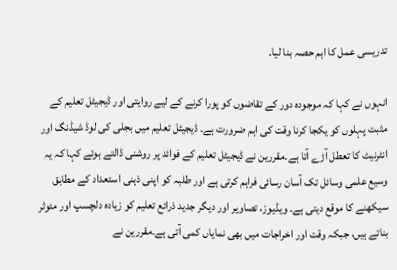تدریسی عمل کا اہم حصہ بنا لیا۔

انہوں نے کہا کہ موجودہ دور کے تقاضوں کو پورا کرنے کے لیے روایتی اور ڈیجیٹل تعلیم کے مثبت پہلوں کو یکجا کرنا وقت کی اہم ضرورت ہے۔ ڈیجیٹل تعلیم میں بجلی کی لوڈ شیڈنگ اور انٹرنیٹ کا تعطل آڑے آتا ہے۔مقررین نے ڈیجیٹل تعلیم کے فوائد پر روشنی ڈالتے ہوئے کہا کہ یہ وسیع علمی وسائل تک آسان رسائی فراہم کرتی ہے اور طلبہ کو اپنی ذہنی استعداد کے مطابق سیکھنے کا موقع دیتی ہے۔ ویڈیوز، تصاویر اور دیگر جدید ذرائع تعلیم کو زیادہ دلچسپ اور مئوثر بناتے ہیں، جبکہ وقت اور اخراجات میں بھی نمایاں کمی آتی ہے۔مقررین نے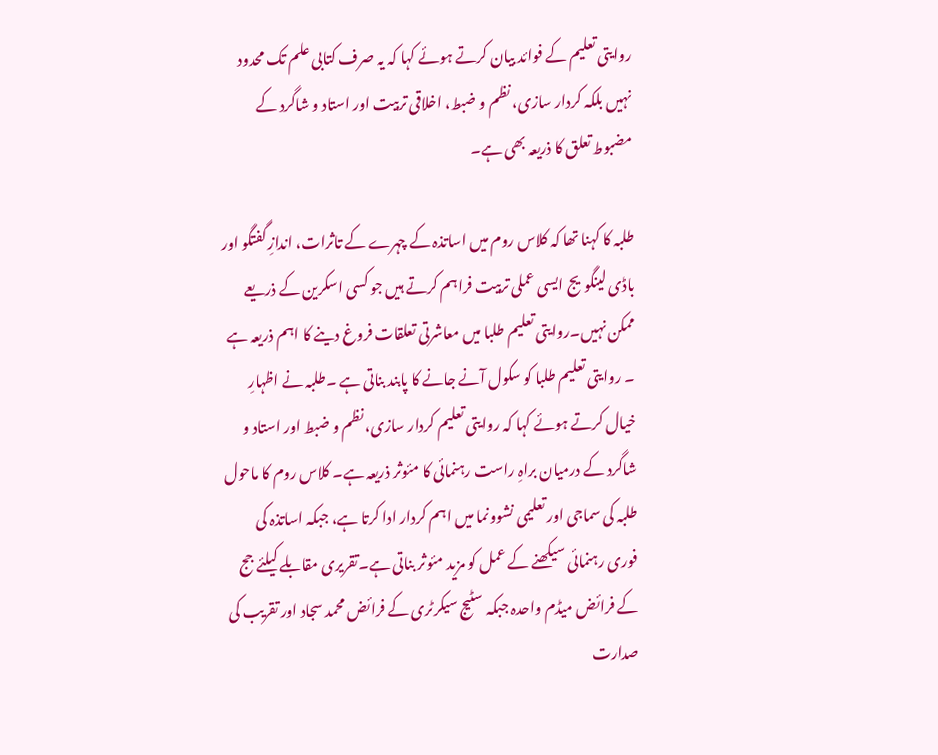روایتی تعلیم کے فوائد بیان کرتے ہوئے کہا کہ یہ صرف کتابی علم تک محدود نہیں بلکہ کردار سازی، نظم و ضبط، اخلاقی تربیت اور استاد و شاگرد کے مضبوط تعلق کا ذریعہ بھی ہے۔

طلبہ کا کہنا تھا کہ کلاس روم میں اساتذہ کے چہرے کے تاثرات، اندازِ گفتگو اور باڈی لینگویج ایسی عملی تربیت فراہم کرتے ہیں جو کسی اسکرین کے ذریعے ممکن نہیں۔روایتی تعلیم طلبا میں معاشرتی تعلقات فروغ دینے کا اہم ذریعہ ہے ۔ روایتی تعلیم طلبا کو سکول آنے جانے کا پابند بناتی ہے ۔طلبہ نے اظہارِ خیال کرتے ہوئے کہا کہ روایتی تعلیم کردار سازی، نظم و ضبط اور استاد و شاگرد کے درمیان براہِ راست رہنمائی کا مئوثر ذریعہ ہے۔ کلاس روم کا ماحول طلبہ کی سماجی اور تعلیمی نشوونما میں اہم کردار ادا کرتا ہے، جبکہ اساتذہ کی فوری رہنمائی سیکھنے کے عمل کو مزید مئوثر بناتی ہے۔تقریری مقابلے کیلئے جج کے فرائض میڈم واحدہ جبکہ سٹیج سیکرٹری کے فرائض محمد سجاد اور تقریب کی صدارت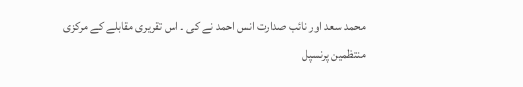محمد سعد اور نائب صدارت انس احمد نے کی ۔ اس تقریری مقابلے کے مرکزی منتظمین پرنسپل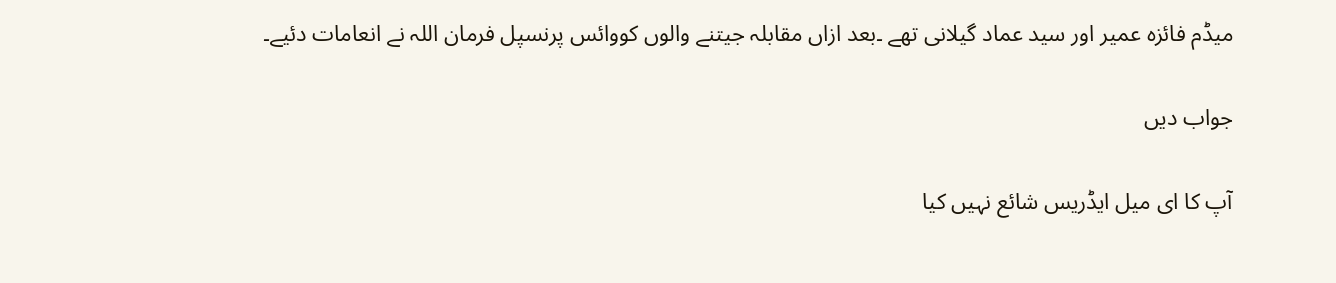میڈم فائزہ عمیر اور سید عماد گیلانی تھے ۔بعد ازاں مقابلہ جیتنے والوں کووائس پرنسپل فرمان اللہ نے انعامات دئیے۔

جواب دیں

آپ کا ای میل ایڈریس شائع نہیں کیا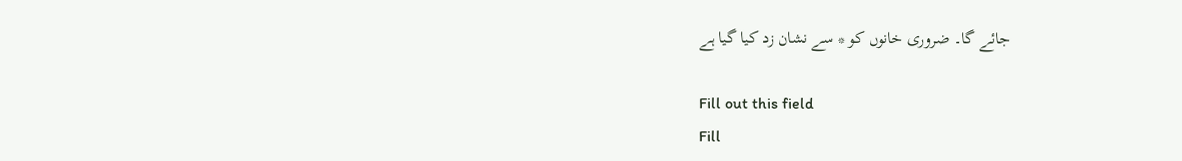جائے گا۔ ضروری خانوں کو * سے نشان زد کیا گیا ہے

Fill out this field
Fill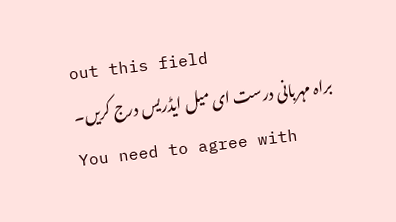out this field
براہ مہربانی درست ای میل ایڈریس درج کریں۔
You need to agree with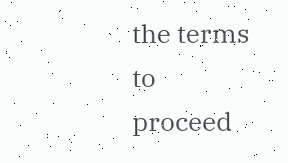the terms to proceed